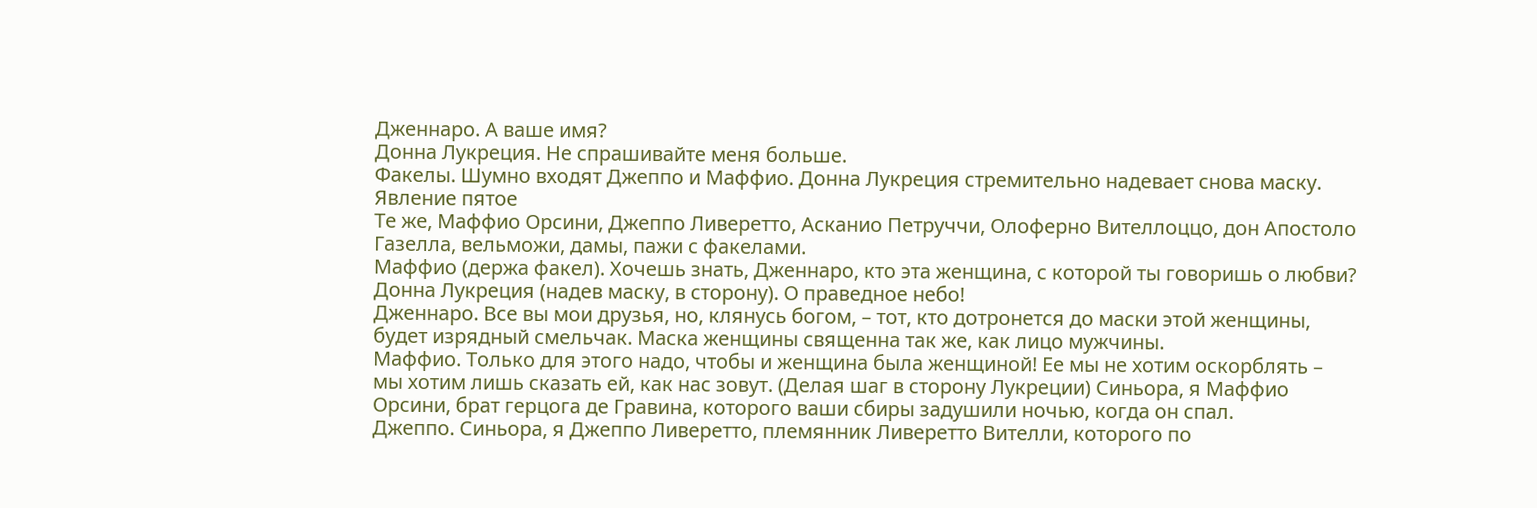Дженнаро. А ваше имя?
Донна Лукреция. Не спрашивайте меня больше.
Факелы. Шумно входят Джеппо и Маффио. Донна Лукреция стремительно надевает снова маску.
Явление пятое
Те же, Маффио Орсини, Джеппо Ливеретто, Асканио Петруччи, Олоферно Вителлоццо, дон Апостоло Газелла, вельможи, дамы, пажи с факелами.
Маффио (держа факел). Хочешь знать, Дженнаро, кто эта женщина, с которой ты говоришь о любви?
Донна Лукреция (надев маску, в сторону). О праведное небо!
Дженнаро. Все вы мои друзья, но, клянусь богом, – тот, кто дотронется до маски этой женщины, будет изрядный смельчак. Маска женщины священна так же, как лицо мужчины.
Маффио. Только для этого надо, чтобы и женщина была женщиной! Ее мы не хотим оскорблять – мы хотим лишь сказать ей, как нас зовут. (Делая шаг в сторону Лукреции) Синьора, я Маффио Орсини, брат герцога де Гравина, которого ваши сбиры задушили ночью, когда он спал.
Джеппо. Синьора, я Джеппо Ливеретто, племянник Ливеретто Вителли, которого по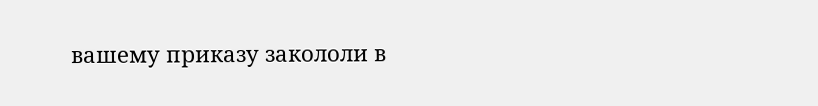вашему приказу закололи в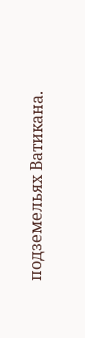подземельях Ватикана.